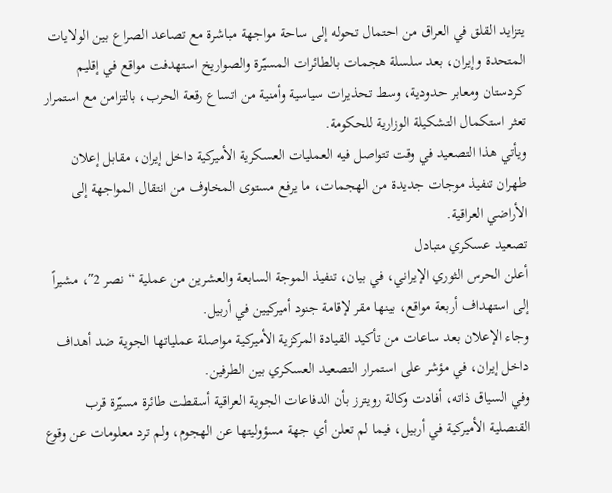يتزايد القلق في العراق من احتمال تحوله إلى ساحة مواجهة مباشرة مع تصاعد الصراع بين الولايات المتحدة وإيران، بعد سلسلة هجمات بالطائرات المسيّرة والصواريخ استهدفت مواقع في إقليم كردستان ومعابر حدودية، وسط تحذيرات سياسية وأمنية من اتساع رقعة الحرب، بالتزامن مع استمرار تعثر استكمال التشكيلة الوزارية للحكومة.
ويأتي هذا التصعيد في وقت تتواصل فيه العمليات العسكرية الأميركية داخل إيران، مقابل إعلان طهران تنفيذ موجات جديدة من الهجمات، ما يرفع مستوى المخاوف من انتقال المواجهة إلى الأراضي العراقية.
تصعيد عسكري متبادل
أعلن الحرس الثوري الإيراني، في بيان، تنفيذ الموجة السابعة والعشرين من عملية “نصر 2″، مشيراً إلى استهداف أربعة مواقع، بينها مقر لإقامة جنود أميركيين في أربيل.
وجاء الإعلان بعد ساعات من تأكيد القيادة المركزية الأميركية مواصلة عملياتها الجوية ضد أهداف داخل إيران، في مؤشر على استمرار التصعيد العسكري بين الطرفين.
وفي السياق ذاته، أفادت وكالة رويترز بأن الدفاعات الجوية العراقية أسقطت طائرة مسيّرة قرب القنصلية الأميركية في أربيل، فيما لم تعلن أي جهة مسؤوليتها عن الهجوم، ولم ترد معلومات عن وقوع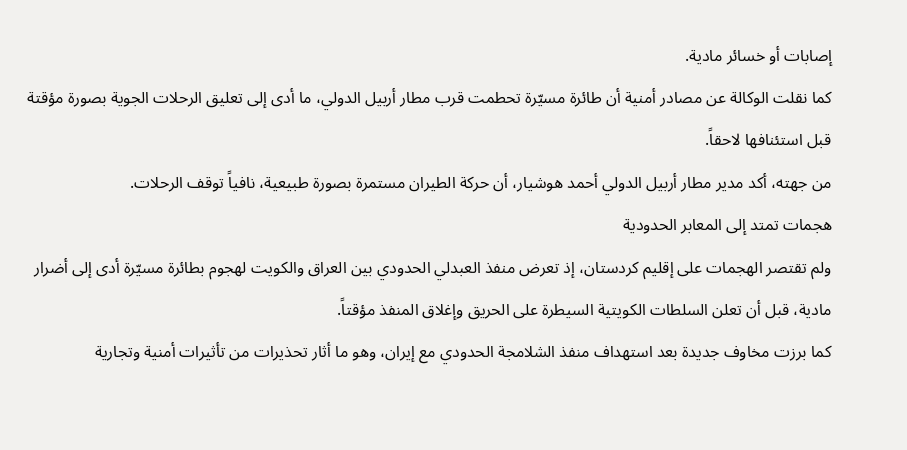إصابات أو خسائر مادية.
كما نقلت الوكالة عن مصادر أمنية أن طائرة مسيّرة تحطمت قرب مطار أربيل الدولي، ما أدى إلى تعليق الرحلات الجوية بصورة مؤقتة قبل استئنافها لاحقاً.
من جهته، أكد مدير مطار أربيل الدولي أحمد هوشيار، أن حركة الطيران مستمرة بصورة طبيعية، نافياً توقف الرحلات.
هجمات تمتد إلى المعابر الحدودية
ولم تقتصر الهجمات على إقليم كردستان، إذ تعرض منفذ العبدلي الحدودي بين العراق والكويت لهجوم بطائرة مسيّرة أدى إلى أضرار مادية، قبل أن تعلن السلطات الكويتية السيطرة على الحريق وإغلاق المنفذ مؤقتاً.
كما برزت مخاوف جديدة بعد استهداف منفذ الشلامجة الحدودي مع إيران، وهو ما أثار تحذيرات من تأثيرات أمنية وتجارية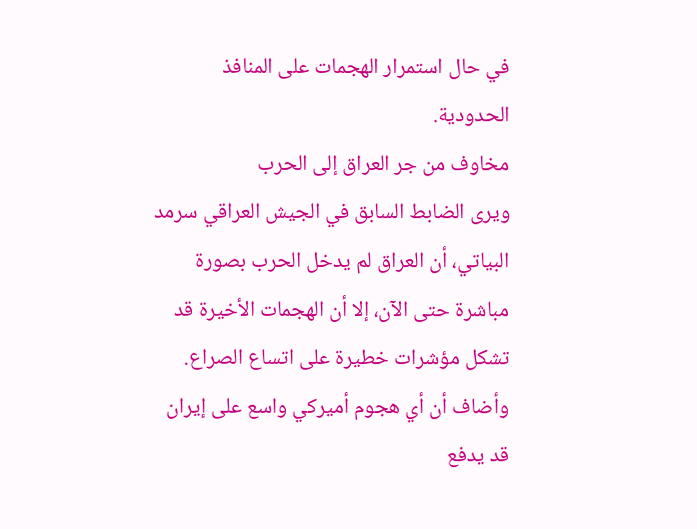في حال استمرار الهجمات على المنافذ الحدودية.
مخاوف من جر العراق إلى الحرب
ويرى الضابط السابق في الجيش العراقي سرمد البياتي، أن العراق لم يدخل الحرب بصورة مباشرة حتى الآن، إلا أن الهجمات الأخيرة قد تشكل مؤشرات خطيرة على اتساع الصراع.
وأضاف أن أي هجوم أميركي واسع على إيران قد يدفع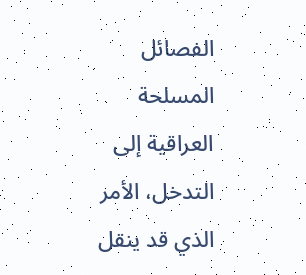الفصائل المسلحة العراقية إلى التدخل، الأمر الذي قد ينقل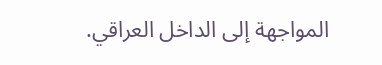المواجهة إلى الداخل العراقي.